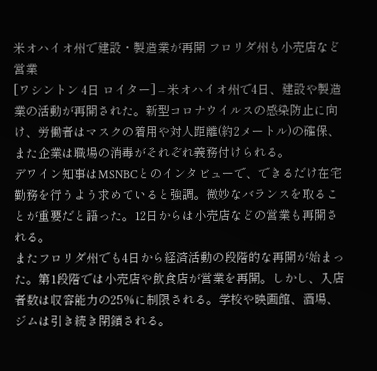米オハイオ州で建設・製造業が再開 フロリダ州も小売店など営業
[ワシントン 4日 ロイター] – 米オハイオ州で4日、建設や製造業の活動が再開された。新型コロナウイルスの感染防止に向け、労働者はマスクの着用や対人距離(約2メートル)の確保、また企業は職場の消毒がそれぞれ義務付けられる。
デワイン知事はMSNBCとのインタビューで、できるだけ在宅勤務を行うよう求めていると強調。微妙なバランスを取ることが重要だと語った。12日からは小売店などの営業も再開される。
またフロリダ州でも4日から経済活動の段階的な再開が始まった。第1段階では小売店や飲食店が営業を再開。しかし、入店者数は収容能力の25%に制限される。学校や映画館、酒場、ジムは引き続き閉鎖される。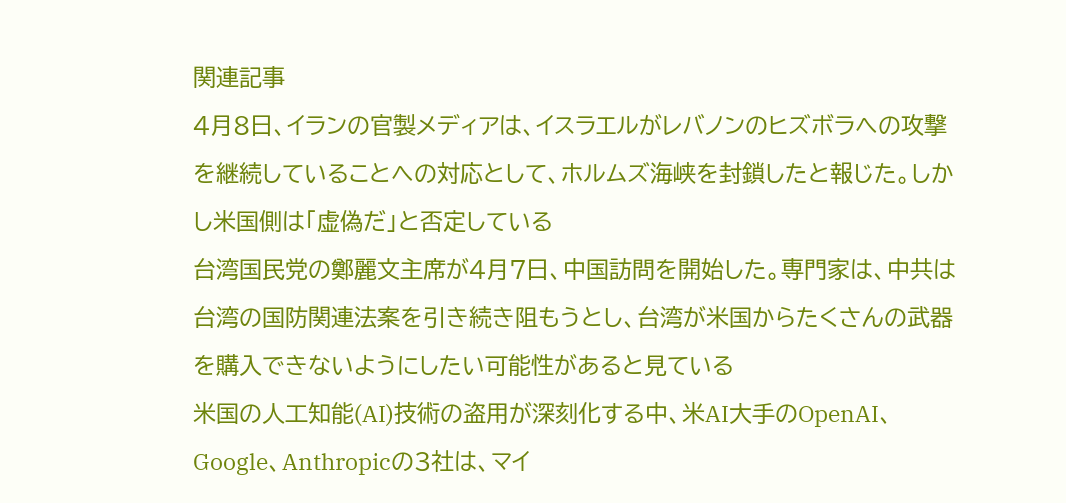関連記事
4月8日、イランの官製メディアは、イスラエルがレバノンのヒズボラへの攻撃を継続していることへの対応として、ホルムズ海峡を封鎖したと報じた。しかし米国側は「虚偽だ」と否定している
台湾国民党の鄭麗文主席が4月7日、中国訪問を開始した。専門家は、中共は台湾の国防関連法案を引き続き阻もうとし、台湾が米国からたくさんの武器を購入できないようにしたい可能性があると見ている
米国の人工知能(AI)技術の盗用が深刻化する中、米AI大手のOpenAI、Google、Anthropicの3社は、マイ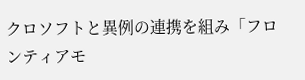クロソフトと異例の連携を組み「フロンティアモ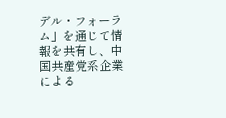デル・フォーラム」を通じて情報を共有し、中国共産党系企業による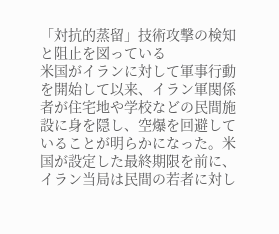「対抗的蒸留」技術攻撃の検知と阻止を図っている
米国がイランに対して軍事行動を開始して以来、イラン軍関係者が住宅地や学校などの民間施設に身を隠し、空爆を回避していることが明らかになった。米国が設定した最終期限を前に、イラン当局は民間の若者に対し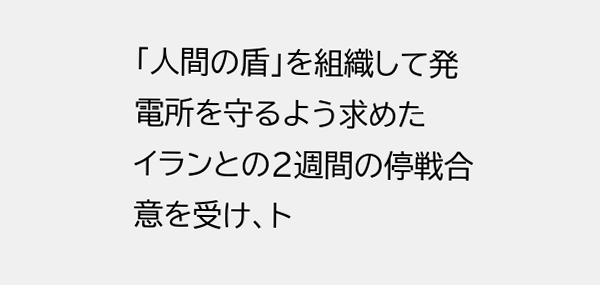「人間の盾」を組織して発電所を守るよう求めた
イランとの2週間の停戦合意を受け、ト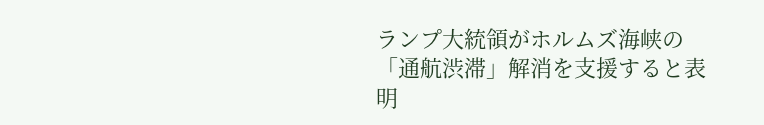ランプ大統領がホルムズ海峡の「通航渋滞」解消を支援すると表明